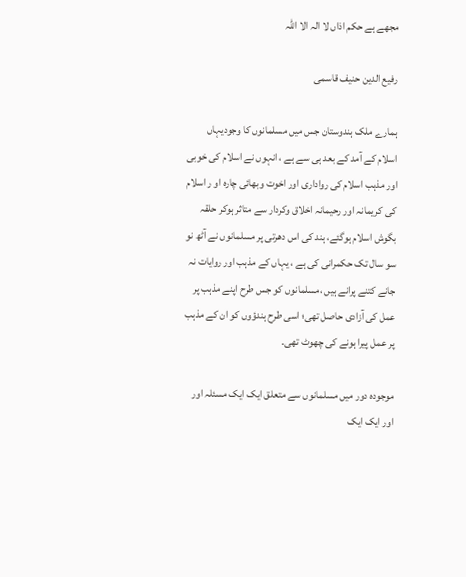مجھے ہے حکم اذاں لا الہ الا اللہ

رفیع الدین حنیف قاسمی

ہمارے ملک ہندوستان جس میں مسلمانوں کا وجودیہاں اسلام کے آمد کے بعد ہی سے ہے ، انہوں نے اسلام کی خوبی اور مذہب اسلام کی رواداری اور اخوت وبھائی چارہ او ر اسلام کی کریمانہ اور رحیمانہ اخلاق وکردار سے متاثر ہوکر حلقہ بگوش اسلام ہوگئے، ہند کی اس دھرتی پر مسلمانوں نے آٹھ نو سو سال تک حکمرانی کی ہے ، یہاں کے مذہب اور روایات نہ جانے کتنے پرانے ہیں ،مسلمانوں کو جس طرح اپنے مذہب پر عمل کی آزادی حاصل تھی؛ اسی طرح ہندؤوں کو ان کے مذہب پر عمل پیرا ہونے کی چھوٹ تھی۔

موجودہ دور میں مسلمانوں سے متعلق ایک ایک مسئلہ اور اور ایک ایک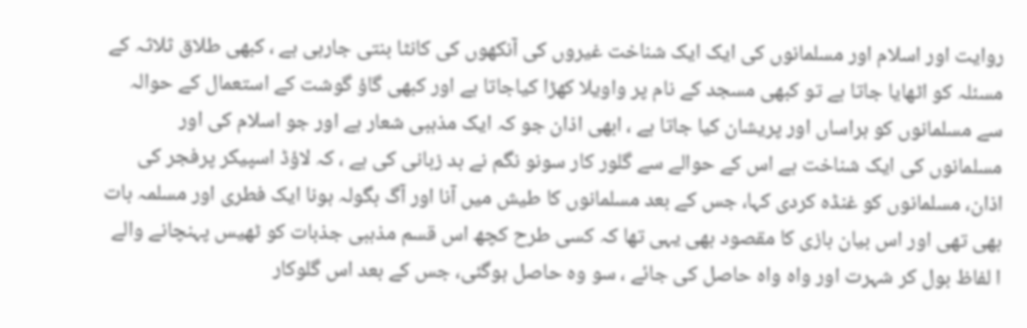روایت اور اسلام اور مسلمانوں کی ایک ایک شناخت غیروں کی آنکھوں کی کانٹا بنتی جارہی ہے ، کبھی طلاق ثلاثہ کے مسئلہ کو اٹھایا جاتا ہے تو کبھی مسجد کے نام پر واویلا کھڑا کیاجاتا ہے اور کبھی گاؤ گوشت کے استعمال کے حوالہ سے مسلمانوں کو ہراساں اور پریشان کیا جاتا ہے ، ابھی اذان جو کہ ایک مذہبی شعار ہے اور جو اسلام کی اور مسلمانوں کی ایک شناخت ہے اس کے حوالے سے گلور کار سونو نگم نے بد زبانی کی ہے ، کہ لاؤڈ اسپیکر پرفجر کی اذان، مسلمانوں کو غنڈہ کردی کہا، جس کے بعد مسلمانوں کا طیش میں آنا اور آگ بگولہ ہونا ایک فطری اور مسلمہ بات بھی تھی اور اس بیان بازی کا مقصود بھی یہی تھا کہ کسی طرح کچھ اس قسم مذہبی جذبات کو ٹھیس پہنچانے والے ا لفاظ بول کر شہرت اور واہ واہ حاصل کی جائے ، سو وہ حاصل ہوگئی، جس کے بعد اس گلوکار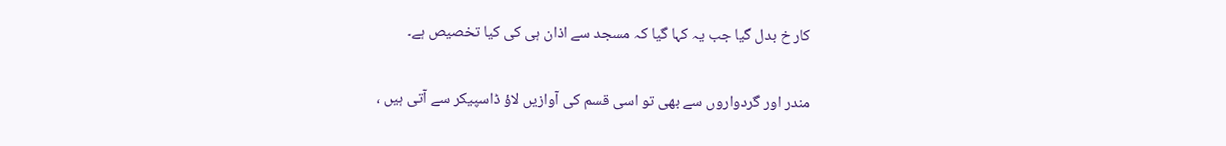کار خ بدل گیا جب یہ کہا گیا کہ مسجد سے اذان ہی کی کیا تخصیص ہے۔

مندر اور گردواروں سے بھی تو اسی قسم کی آوازیں لاؤ ڈاسپیکر سے آتی ہیں ،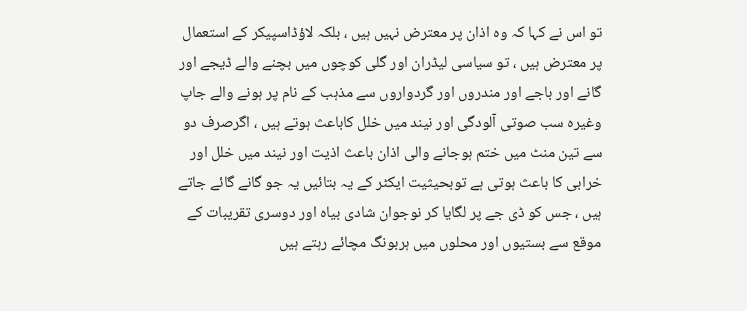تو اس نے کہا کہ وہ اذان پر معترض نہیں ہیں ، بلکہ لاؤڈاسپیکر کے استعمال پر معترض ہیں ، تو سیاسی لیڈران اور گلی کوچوں میں بچنے والے ڈیجے اور گانے اور باجے اور مندروں اور گردواروں سے مذہب کے نام پر ہونے والے جاپ وغیرہ سب صوتی آلودگی اور نیند میں خلل کاباعث ہوتے ہیں ، اگرصرف دو سے تین منٹ میں ختم ہوجانے والی اذان باعث اذیت اور نیند میں خلل اور خرابی کا باعث ہوتی ہے توبحیثیت ایکٹر کے یہ بتائیں یہ جو گانے گائے جاتے ہیں ، جس کو ڈی جے پر لگایا کر نوجوان شادی بیاہ اور دوسری تقریبات کے موقع سے بستیوں اور محلوں میں ہربونگ مچائے رہتے ہیں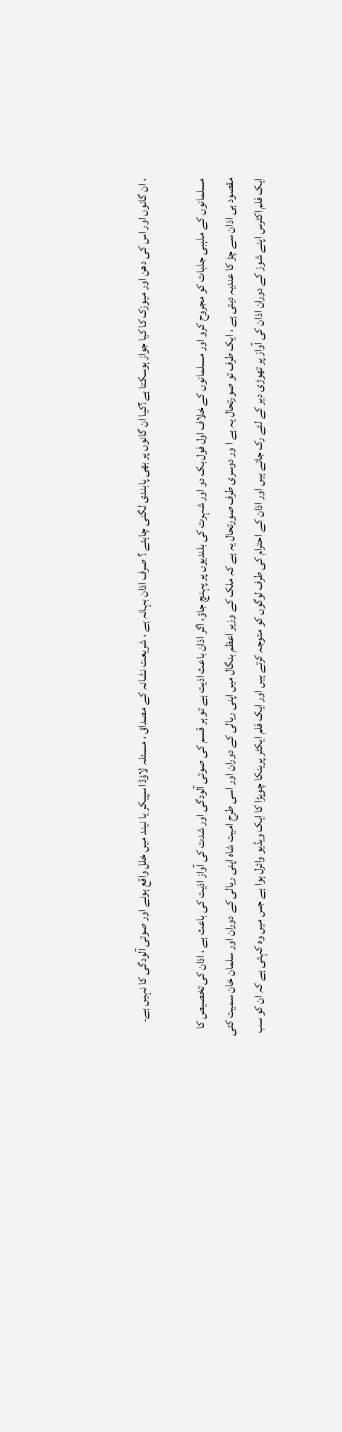، ان گانوں اور اس کی دھن اور میوزک کا کیا جواز ہوسکتا ہے؟کیا ان گانوں پر بھی پابندی لگنی چاہئے ؟ صرف اذان بہانہ ہے ، شریعت نشانہ کے مصداق ، مسئلہ لاؤڈ اسپیکر یا نیند میں خلل واقع ہونے اور صوتی آلودگی کا نہیں ہے۔

مسلمانوں کے مذہبی جذبات کو مجروح کرو اور مسلمانوں کے خلاف اول فول بک دو اور شہرت کی بلندیوں پر پہنچ جاؤ، اگر اذان باعث اذیت ہے تو ہر قسم کی صوتی آلودگی اور شدت کی آواز اذیت کی باعث ہے ، اذان کی تخصیص کا مقصود ہی اذان سے چڑ کا عندیہ دیتی ہے ، ایک طرف تو صورتحال یہ ہے ا ور دوسری طرف صورتحال یہ ہے کہ ملک کے وزیر اعظم بنگال میں اپنی ریالی کے دوران اور اسی طرح امیت شاہ اپنی ریالی کے دوران اور سلمان خان سمیت کئی ایک فلم اکٹرس اپنے شوز کے دوران اذان کی آواز پر تھوڑی دیر کے لئے رک جاتے ہیں اور اذان کے احترام کی طرف لوگوں کو متوجہ کرتے ہیں اور ایک فلم ایکٹر پرینکا چوپڑا کا ایک ویڈیو وائرل ہوا ہے جس میں وہ کہتی ہے کہ ان کو سب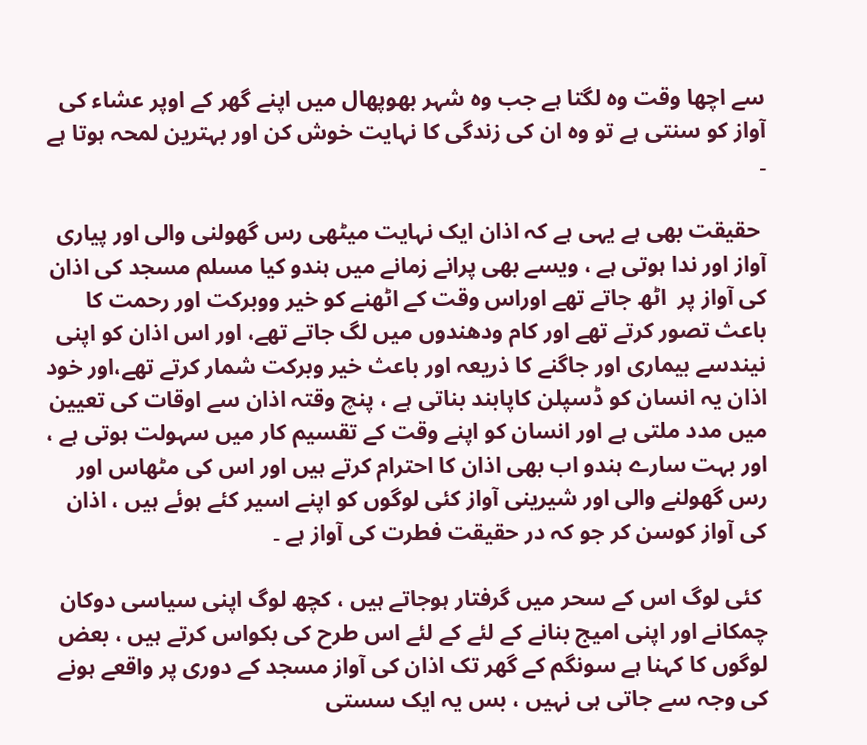سے اچھا وقت وہ لگتا ہے جب وہ شہر بھوپھال میں اپنے گھر کے اوپر عشاء کی آواز کو سنتی ہے تو وہ ان کی زندگی کا نہایت خوش کن اور بہترین لمحہ ہوتا ہے ۔

 حقیقت بھی ہے یہی ہے کہ اذان ایک نہایت میٹھی رس گھولنی والی اور پیاری آواز اور ندا ہوتی ہے ، ویسے بھی پرانے زمانے میں ہندو کیا مسلم مسجد کی اذان کی آواز پر  اٹھ جاتے تھے اوراس وقت کے اٹھنے کو خیر ووبرکت اور رحمت کا باعث تصور کرتے تھے اور کام ودھندوں میں لگ جاتے تھے، اور اس اذان کو اپنی نیندسے بیماری اور جاگنے کا ذریعہ اور باعث خیر وبرکت شمار کرتے تھے،اور خود اذان یہ انسان کو ڈسپلن کاپابند بناتی ہے ، پنچ وقتہ اذان سے اوقات کی تعیین میں مدد ملتی ہے اور انسان کو اپنے وقت کے تقسیم کار میں سہولت ہوتی ہے ، اور بہت سارے ہندو اب بھی اذان کا احترام کرتے ہیں اور اس کی مٹھاس اور رس گھولنے والی اور شیرینی آواز کئی لوگوں کو اپنے اسیر کئے ہوئے ہیں ، اذان کی آواز کوسن کر جو کہ در حقیقت فطرت کی آواز ہے ۔

 کئی لوگ اس کے سحر میں گرفتار ہوجاتے ہیں ، کچھ لوگ اپنی سیاسی دوکان چمکانے اور اپنی امیج بنانے کے لئے کے لئے اس طرح کی بکواس کرتے ہیں ، بعض لوگوں کا کہنا ہے سونگم کے گھر تک اذان کی آواز مسجد کے دوری پر واقعے ہونے کی وجہ سے جاتی ہی نہیں ، بس یہ ایک سستی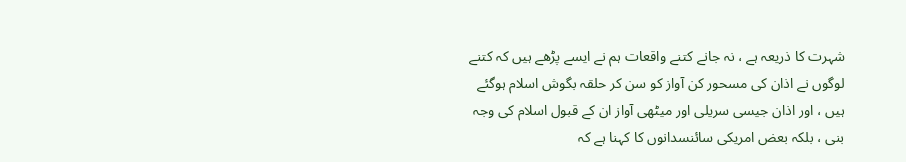شہرت کا ذریعہ ہے ، نہ جانے کتنے واقعات ہم نے ایسے پڑھے ہیں کہ کتنے لوگوں نے اذان کی مسحور کن آواز کو سن کر حلقہ بگوش اسلام ہوگئے ہیں ، اور اذان جیسی سریلی اور میٹھی آواز ان کے قبول اسلام کی وجہ بنی ، بلکہ بعض امریکی سائنسدانوں کا کہنا ہے کہ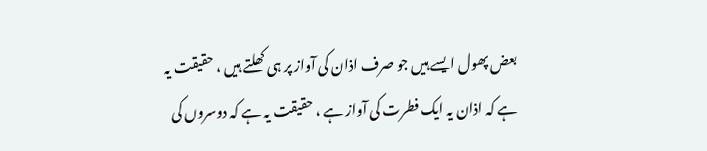بعض پھول ایسے ہیں جو صرف اذان کی آواز پر ہی کھلتے ہیں ، حقیقت یہ ہے کہ اذان یہ ایک فطرت کی آواز ہے ، حقیقت یہ ہے کہ دوسروں کی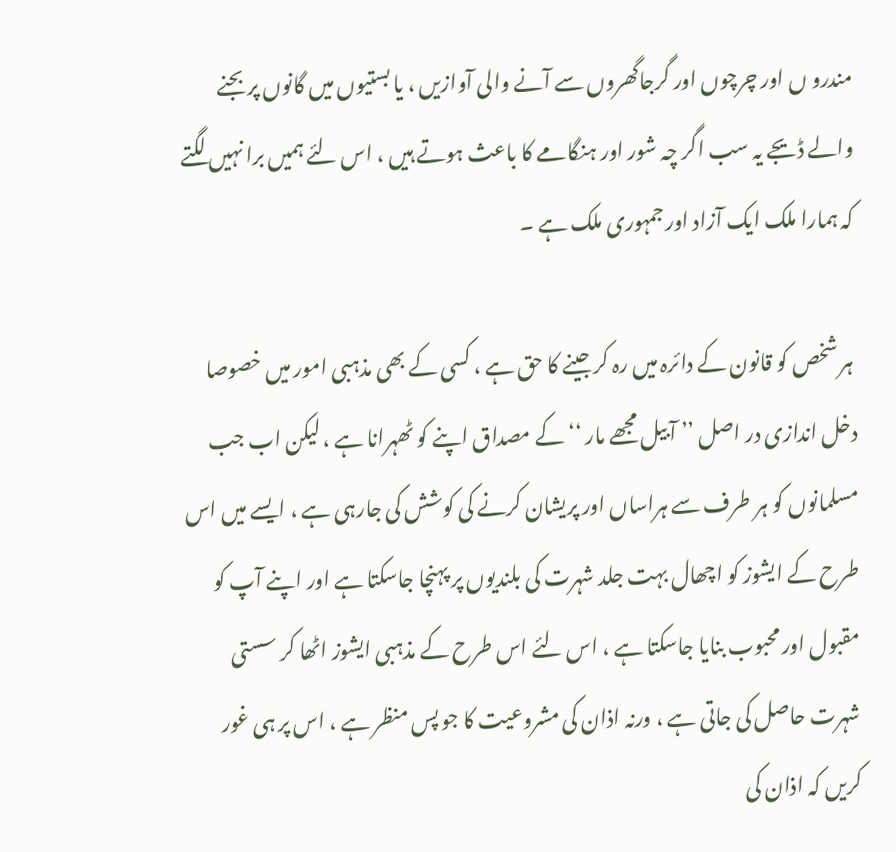مندرو ں اور چرچوں اور گرجاگھروں سے آنے والی آوازیں ، یا بستیوں میں گانوں پر بجنے والے ڈیجے یہ سب اگر چہ شور اور ہنگامے کا باعث ہوتے ہیں ، اس لئے ہمیں برا نہیں لگتے کہ ہمارا ملک ایک آزاد اور جمہوری ملک ہے ۔

 ہر شخص کو قانون کے دائرہ میں رہ کر جینے کا حق ہے ، کسی کے بھی مذہبی امور میں خصوصا دخل اندازی در اصل ’’ آ بیل مجھے مار ‘‘ کے مصداق اپنے کو ٹھہرانا ہے ، لیکن اب جب مسلمانوں کو ہر طرف سے ہراساں اور پریشان کرنے کی کوشش کی جارہی ہے ، ایسے میں اس طرح کے ایشوز کو اچھال بہت جلد شہرت کی بلندیوں پر پہنچا جاسکتا ہے اور اپنے آپ کو مقبول اور محبوب بنایا جاسکتا ہے ، اس لئے اس طرح کے مذہبی ایشوز اٹھا کر سستی شہرت حاصل کی جاتی ہے ، ورنہ اذان کی مشروعیت کا جو پس منظر ہے ، اس پر ہی غور کریں کہ اذان کی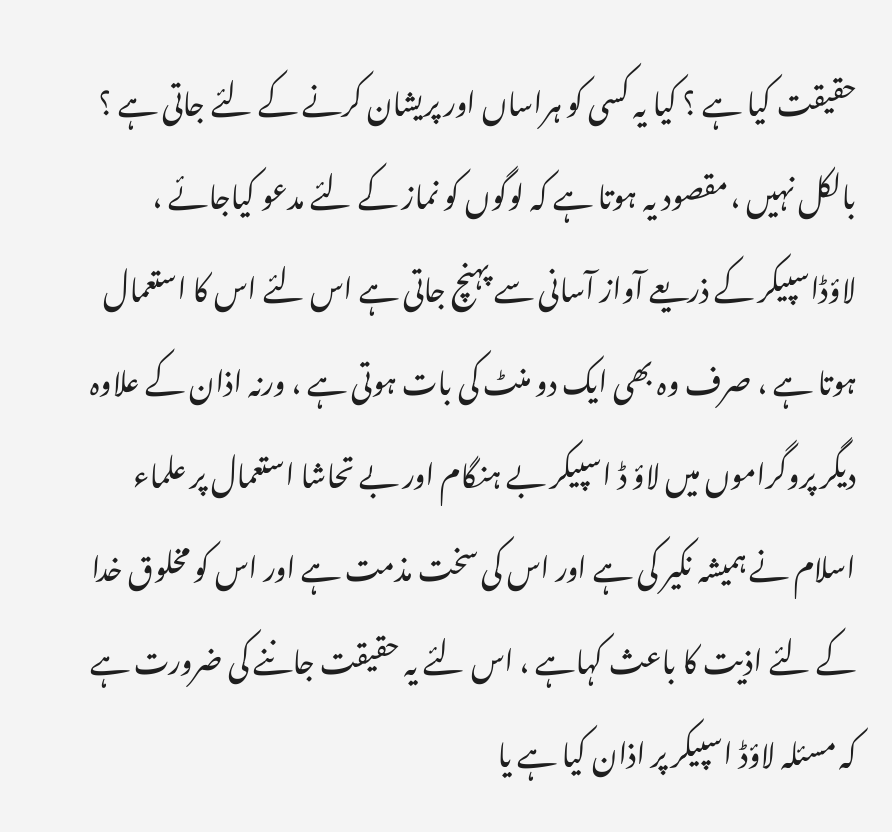حقیقت کیا ہے ؟ کیا یہ کسی کو ہراساں اور پریشان کرنے کے لئے جاتی ہے ؟ بالکل نہیں ، مقصود یہ ہوتا ہے کہ لوگوں کو نماز کے لئے مدعو کیاجائے ، لاؤڈاسپیکر کے ذریعے آواز آسانی سے پہنچ جاتی ہے اس لئے اس کا استعمال ہوتا ہے ، صرف وہ بھی ایک دو منٹ کی بات ہوتی ہے ، ورنہ اذان کے علاوہ دیگر پروگراموں میں لاؤ ڈ اسپیکر بے ہنگام اور بے تحاشا استعمال پر علماء اسلام نے ہمیشہ نکیر کی ہے اور اس کی سخت مذمت ہے اور اس کو مخلوق خدا کے لئے اذیت کا باعث کہاہے ، اس لئے یہ حقیقت جاننے کی ضرورت ہے کہ مسئلہ لاؤڈ اسپیکر پر اذان کیا ہے یا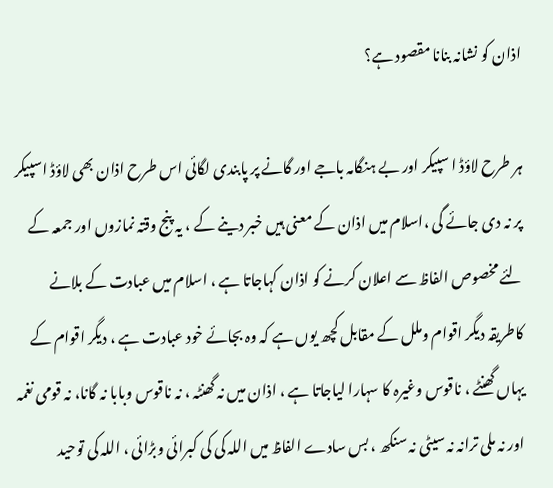اذان کو نشانہ بنانا مقصود ہے؟

ہر طرح لاؤڈ ا سپیکر اور بے ہنگامہ باجے اور گانے پر پابندی لگائی اس طرح اذان بھی لاؤڈ اسپیکر پر نہ دی جائے گی ،اسلام میں اذان کے معنی ہیں خبر دینے کے ، یہ پنج وقتہ نمازوں اور جمعہ کے لئے مخصوص الفاظ سے اعلان کرنے کو اذان کہاجاتا ہے ، اسلام میں عبادت کے بلانے کاطریقہ دیگر اقوام وملل کے مقابل کچھ یوں ہے کہ وہ بجائے خود عبادت ہے ، دیگر اقوام کے یہاں گھنٹے ، ناقوس وغیرہ کا سہارا لیاجاتا ہے ، اذان میں نہ گھنٹہ ، نہ ناقوس وبابا نہ گانا، نہ قومی نغمہ اور نہ ملی ترانہ نہ سیٹی نہ سنکھ ، بس سادے الفاظ میں اللہ کی کی کبرائی وبڑائی ، اللہ کی توحید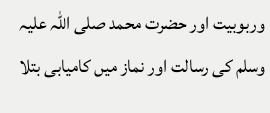وربوبیت اور حضرت محمد صلی اللہ علیہ وسلم کی رسالت اور نماز میں کامیابی بتلا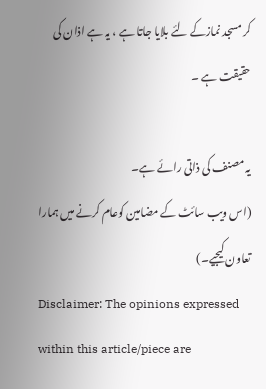کر مسجد نمازکے لئے بلایا جاتا ہے ، یہ ہے اذان کی حقیقت ہے ۔

یہ مصنف کی ذاتی رائے ہے۔
(اس ویب سائٹ کے مضامین کوعام کرنے میں ہمارا تعاون کیجیے۔)
Disclaimer: The opinions expressed within this article/piece are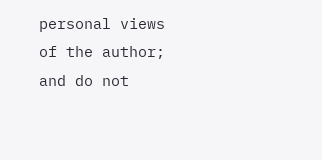personal views of the author; and do not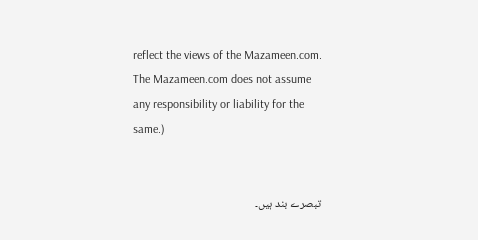reflect the views of the Mazameen.com. The Mazameen.com does not assume any responsibility or liability for the same.)


تبصرے بند ہیں۔